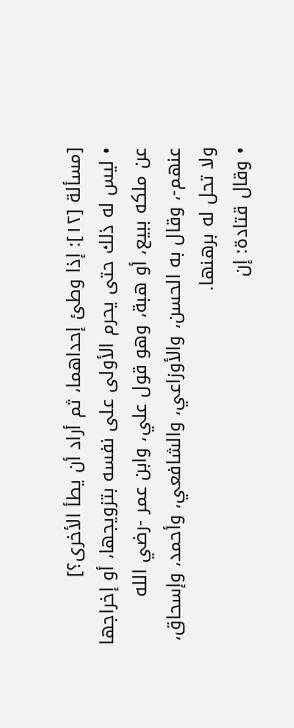[مسألة [١٢]: إذا وطئ إحداهما، ثم أراد أن يطأ الأخرى؟]
• ليس له ذلك حتى يحرم الأولى على نفسه بتزويجها، أو إخراجها عن ملكه ببيع، أو هبة، وهو قول علي، وابن عمر -رضي الله عنهم-، وقال به الحسن، والأوزاعي، والشافعي، وأحمد، وإسحاق، ولا تحل له برهنها.
• وقال قتادة: إن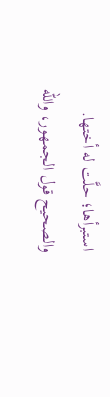استبرأها؛ حلَّت له أختها.
والصحيح قول الجمهور، والله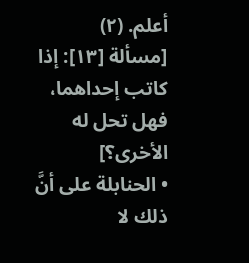أعلم. (٢)
[مسألة [١٣]: إذا كاتب إحداهما، فهل تحل له الأخرى؟]
• الحنابلة على أنَّ ذلك لا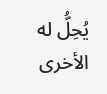يُحِلُّ له الأخرى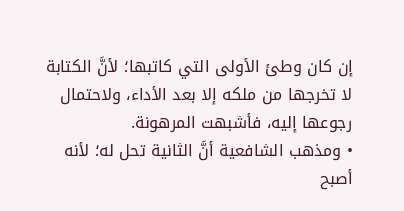إن كان وطئ الأولى التي كاتبها؛ لأنَّ الكتابة لا تخرجها من ملكه إلا بعد الأداء، ولاحتمال رجوعها إليه، فأشبهت المرهونة.
• ومذهب الشافعية أنَّ الثانية تحل له؛ لأنه أصبح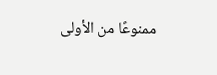ممنوعًا من الأولى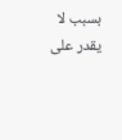بسبب لا يقدر على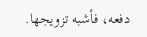دفعه، فأشبه تزويجها.